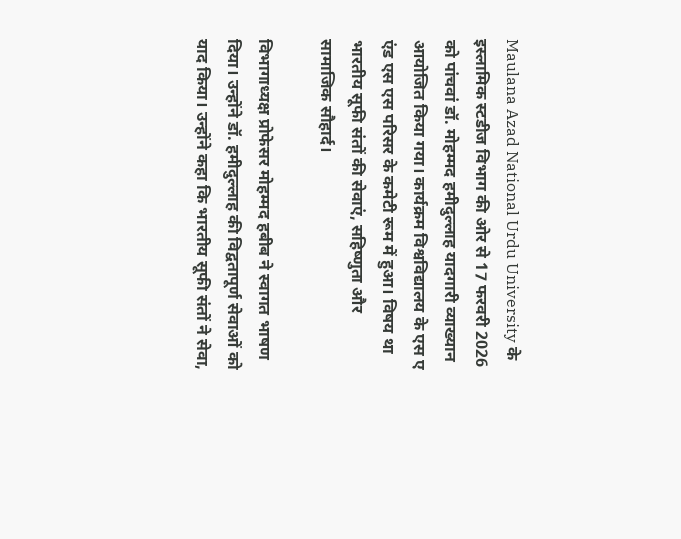Maulana Azad National Urdu University के इस्लामिक स्टडीज विभाग की ओर से 17 फरवरी 2026 को पांचवां डॉ. मोहम्मद हमीदुल्लाह यादगारी व्याख्यान आयोजित किया गया। कार्यक्रम विश्वविद्यालय के एस ए एंड एस एस परिसर के कमेटी रूम में हुआ। विषय था भारतीय सूफी संतों की सेवाएं, सहिष्णुता और सामाजिक सौहार्द।

विभागाध्यक्ष प्रोफेसर मोहम्मद हबीब ने स्वागत भाषण दिया। उन्होंने डॉ. हमीदुल्लाह की विद्वतापूर्ण सेवाओं को याद किया। उन्होंने कहा कि भारतीय सूफी संतों ने सेवा,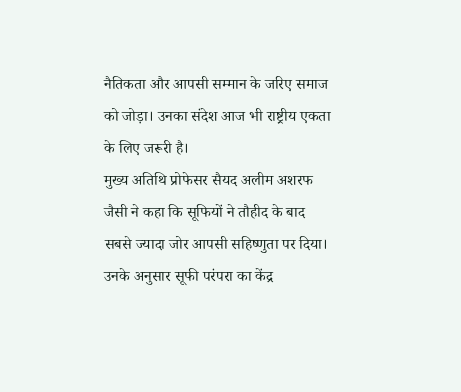नैतिकता और आपसी सम्मान के जरिए समाज को जोड़ा। उनका संदेश आज भी राष्ट्रीय एकता के लिए जरूरी है।
मुख्य अतिथि प्रोफेसर सैयद अलीम अशरफ जैसी ने कहा कि सूफियों ने तौहीद के बाद सबसे ज्यादा जोर आपसी सहिष्णुता पर दिया। उनके अनुसार सूफी परंपरा का केंद्र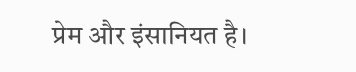प्रेम और इंसानियत है।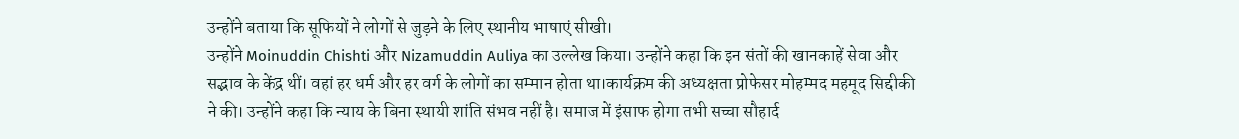उन्होंने बताया कि सूफियों ने लोगों से जुड़ने के लिए स्थानीय भाषाएं सीखी।
उन्होंने Moinuddin Chishti और Nizamuddin Auliya का उल्लेख किया। उन्होंने कहा कि इन संतों की खानकाहें सेवा और सद्भाव के केंद्र थीं। वहां हर धर्म और हर वर्ग के लोगों का सम्मान होता था।कार्यक्रम की अध्यक्षता प्रोफेसर मोहम्मद महमूद सिद्दीकी ने की। उन्होंने कहा कि न्याय के बिना स्थायी शांति संभव नहीं है। समाज में इंसाफ होगा तभी सच्चा सौहार्द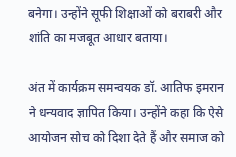बनेगा। उन्होंने सूफी शिक्षाओं को बराबरी और शांति का मजबूत आधार बताया।

अंत में कार्यक्रम समन्वयक डॉ. आतिफ इमरान ने धन्यवाद ज्ञापित किया। उन्होंने कहा कि ऐसे आयोजन सोच को दिशा देते हैं और समाज को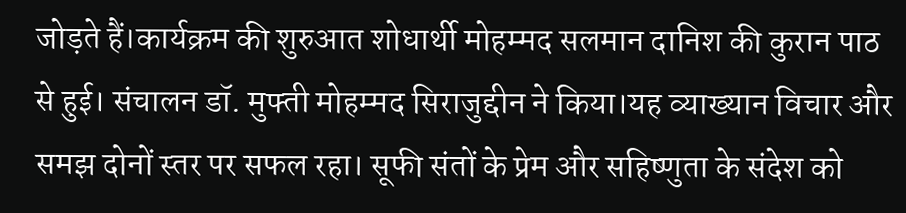जोड़ते हैं।कार्यक्रम की शुरुआत शोधार्थी मोहम्मद सलमान दानिश की कुरान पाठ से हुई। संचालन डॉ. मुफ्ती मोहम्मद सिराजुद्दीन ने किया।यह व्याख्यान विचार और समझ दोनों स्तर पर सफल रहा। सूफी संतों के प्रेम और सहिष्णुता के संदेश को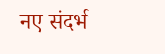नए संदर्भ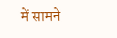में सामने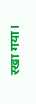रखा गया।